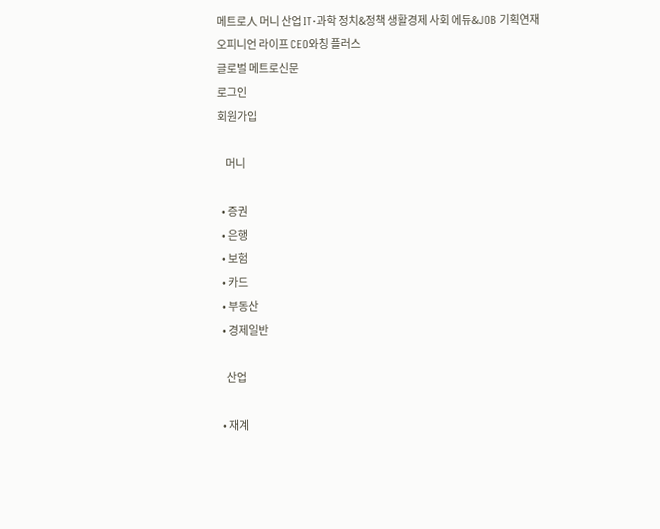메트로人 머니 산업 IT·과학 정치&정책 생활경제 사회 에듀&JOB 기획연재 오피니언 라이프 CEO와칭 플러스
글로벌 메트로신문
로그인
회원가입

    머니

  • 증권
  • 은행
  • 보험
  • 카드
  • 부동산
  • 경제일반

    산업

  • 재계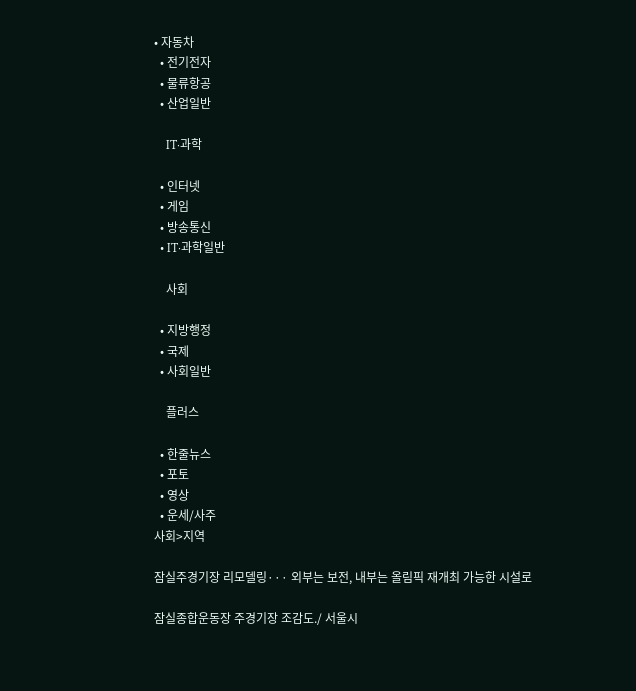• 자동차
  • 전기전자
  • 물류항공
  • 산업일반

    IT·과학

  • 인터넷
  • 게임
  • 방송통신
  • IT·과학일반

    사회

  • 지방행정
  • 국제
  • 사회일반

    플러스

  • 한줄뉴스
  • 포토
  • 영상
  • 운세/사주
사회>지역

잠실주경기장 리모델링··· 외부는 보전, 내부는 올림픽 재개최 가능한 시설로

잠실종합운동장 주경기장 조감도./ 서울시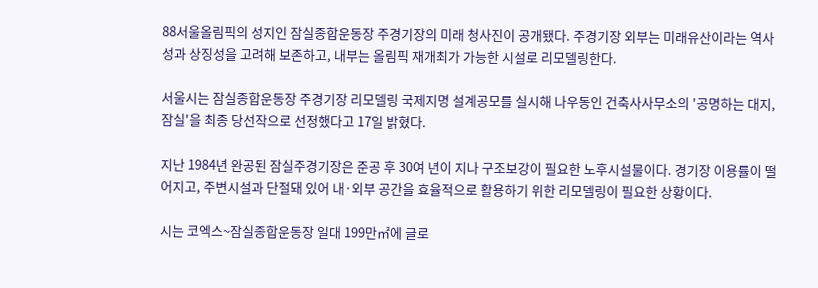88서울올림픽의 성지인 잠실종합운동장 주경기장의 미래 청사진이 공개됐다. 주경기장 외부는 미래유산이라는 역사성과 상징성을 고려해 보존하고, 내부는 올림픽 재개최가 가능한 시설로 리모델링한다.

서울시는 잠실종합운동장 주경기장 리모델링 국제지명 설계공모를 실시해 나우동인 건축사사무소의 '공명하는 대지, 잠실'을 최종 당선작으로 선정했다고 17일 밝혔다.

지난 1984년 완공된 잠실주경기장은 준공 후 30여 년이 지나 구조보강이 필요한 노후시설물이다. 경기장 이용률이 떨어지고, 주변시설과 단절돼 있어 내·외부 공간을 효율적으로 활용하기 위한 리모델링이 필요한 상황이다.

시는 코엑스~잠실종합운동장 일대 199만㎡에 글로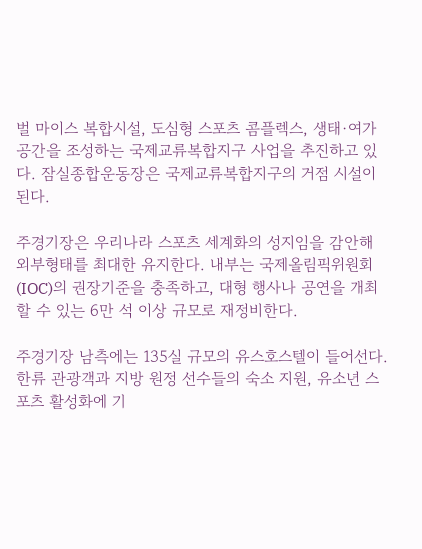벌 마이스 복합시설, 도심형 스포츠 콤플렉스, 생태·여가 공간을 조성하는 국제교류복합지구 사업을 추진하고 있다. 잠실종합운동장은 국제교류복합지구의 거점 시설이 된다.

주경기장은 우리나라 스포츠 세계화의 성지임을 감안해 외부형태를 최대한 유지한다. 내부는 국제올림픽위원회(IOC)의 권장기준을 충족하고, 대형 행사나 공연을 개최할 수 있는 6만 석 이상 규모로 재정비한다.

주경기장 남측에는 135실 규모의 유스호스텔이 들어선다. 한류 관광객과 지방 원정 선수들의 숙소 지원, 유소년 스포츠 활성화에 기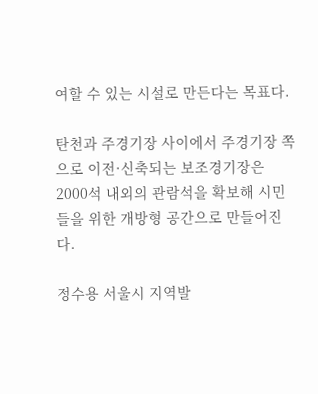여할 수 있는 시설로 만든다는 목표다.

탄천과 주경기장 사이에서 주경기장 쪽으로 이전·신축되는 보조경기장은 2000석 내외의 관람석을 확보해 시민들을 위한 개방형 공간으로 만들어진다.

정수용 서울시 지역발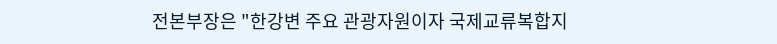전본부장은 "한강변 주요 관광자원이자 국제교류복합지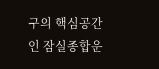구의 핵심공간인 잠실종합운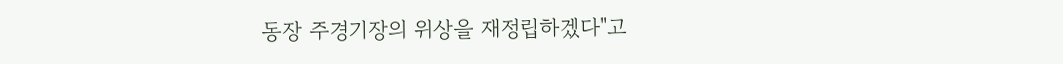동장 주경기장의 위상을 재정립하겠다"고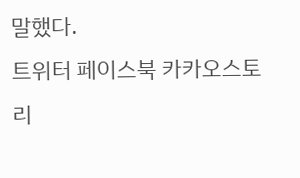말했다.
트위터 페이스북 카카오스토리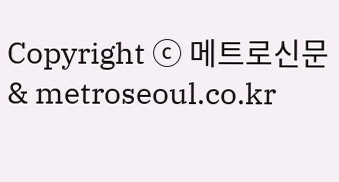Copyright ⓒ 메트로신문 & metroseoul.co.kr